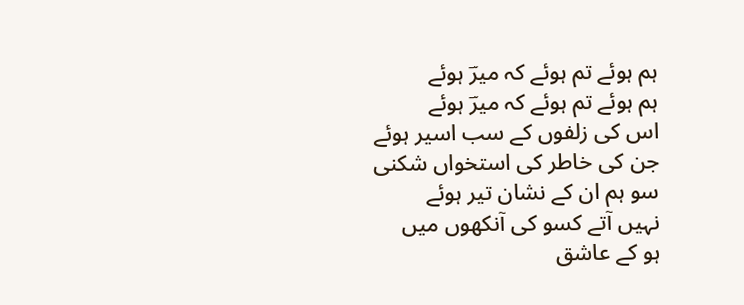ہم ہوئے تم ہوئے کہ میرؔ ہوئے
ہم ہوئے تم ہوئے کہ میرؔ ہوئے
اس کی زلفوں کے سب اسیر ہوئے
جن کی خاطر کی استخواں شکنی
سو ہم ان کے نشان تیر ہوئے
نہیں آتے کسو کی آنکھوں میں
ہو کے عاشق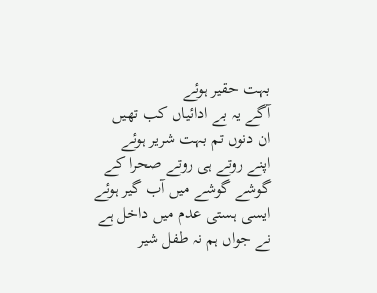بہت حقیر ہوئے
آگے یہ بے ادائیاں کب تھیں
ان دنوں تم بہت شریر ہوئے
اپنے روتے ہی روتے صحرا کے
گوشے گوشے میں آب گیر ہوئے
ایسی ہستی عدم میں داخل ہے
نے جواں ہم نہ طفل شیر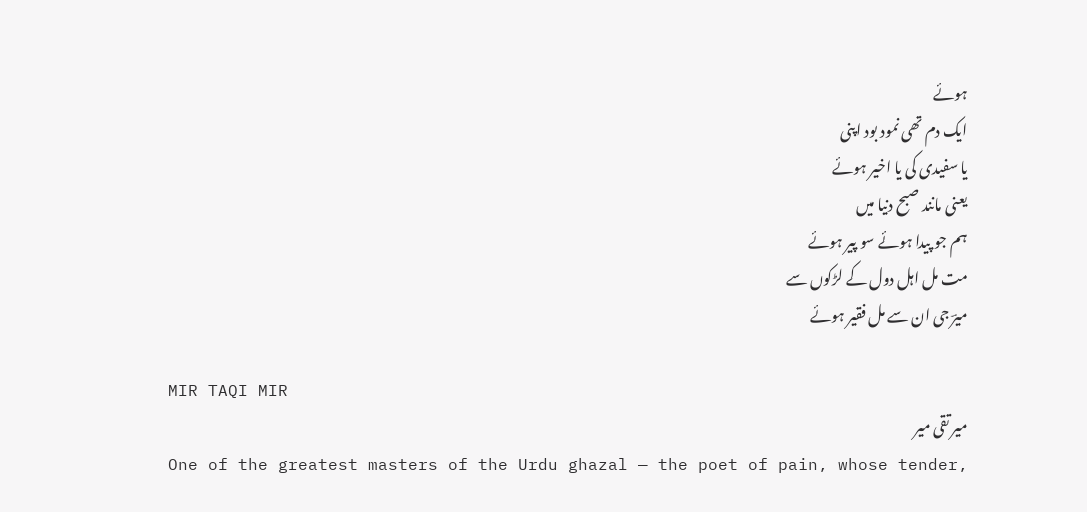ہوئے
ایک دم تھی نمود بود اپنی
یا سفیدی کی یا اخیر ہوئے
یعنی مانند صبح دنیا میں
ہم جو پیدا ہوئے سو پیر ہوئے
مت مل اہل دول کے لڑکوں سے
میرؔ جی ان سے مل فقیر ہوئے

MIR TAQI MIR
میر تقی میر
One of the greatest masters of the Urdu ghazal — the poet of pain, whose tender,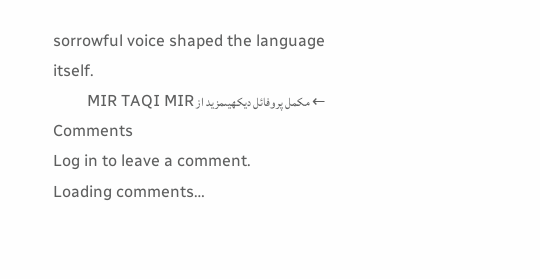sorrowful voice shaped the language itself.
← مکمل پروفائل دیکھیںمزید از MIR TAQI MIR
Comments
Log in to leave a comment.
Loading comments…